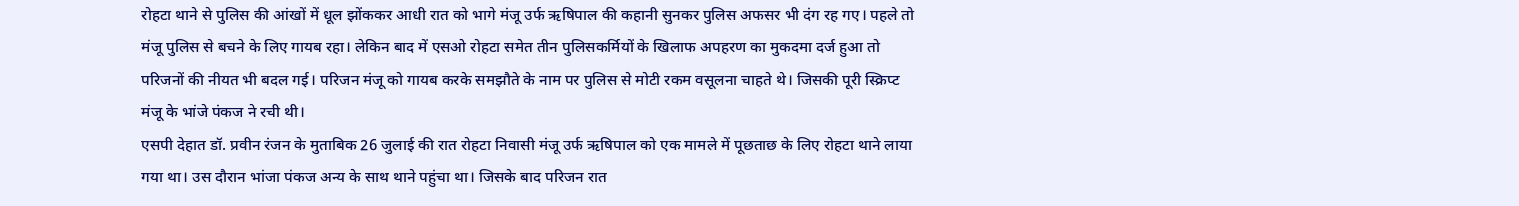रोहटा थाने से पुलिस की आंखों में धूल झोंककर आधी रात को भागे मंजू उर्फ ऋषिपाल की कहानी सुनकर पुलिस अफसर भी दंग रह गए। पहले तो मंजू पुलिस से बचने के लिए गायब रहा। लेकिन बाद में एसओ रोहटा समेत तीन पुलिसकर्मियों के खिलाफ अपहरण का मुकदमा दर्ज हुआ तो परिजनों की नीयत भी बदल गई। परिजन मंजू को गायब करके समझौते के नाम पर पुलिस से मोटी रकम वसूलना चाहते थे। जिसकी पूरी स्क्रिप्ट मंजू के भांजे पंकज ने रची थी।
एसपी देहात डॉ. प्रवीन रंजन के मुताबिक 26 जुलाई की रात रोहटा निवासी मंजू उर्फ ऋषिपाल को एक मामले में पूछताछ के लिए रोहटा थाने लाया गया था। उस दौरान भांजा पंकज अन्य के साथ थाने पहुंचा था। जिसके बाद परिजन रात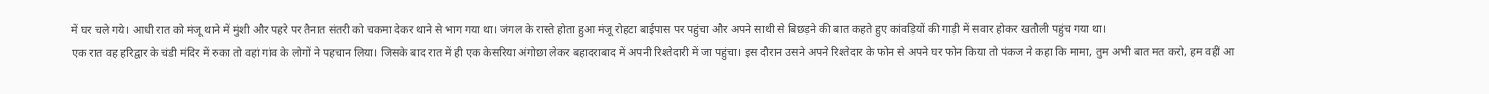में घर चले गये। आधी रात को मंजू थाने में मुंशी और पहरे पर तैनात संतरी को चकमा देकर थाने से भाग गया था। जंगल के रास्ते होता हुआ मंजू रोहटा बाईपास पर पहुंचा और अपने साथी से बिछड़ने की बात कहते हुए कांवड़ियों की गाड़ी में सवार होकर खतौली पहुंच गया था।
एक रात वह हरिद्वार के चंडी मंदिर में रुका तो वहां गांव के लोगों ने पहचान लिया। जिसके बाद रात में ही एक केसरिया अंगोछा लेकर बहादराबाद में अपनी रिश्तेदारी में जा पहुंचा। इस दौरान उसने अपने रिश्तेदार के फोन से अपने घर फोन किया तो पंकज ने कहा कि मामा, तुम अभी बात मत करो, हम वहीं आ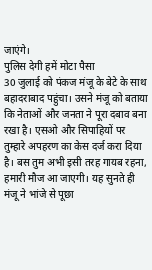जाएंगे।
पुलिस देगी हमें मोटा पैसा
30 जुलाई को पंकज मंजू के बेटे के साथ बहादराबाद पहुंचा। उसने मंजू को बताया कि नेताओं और जनता ने पूरा दबाव बना रखा है। एसओ और सिपाहियों पर तुम्हारे अपहरण का केस दर्ज करा दिया है। बस तुम अभी इसी तरह गायब रहना, हमारी मौज आ जाएगी। यह सुनते ही मंजू ने भांजे से पूछा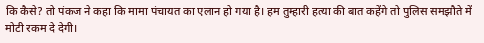कि कैसे? तो पंकज ने कहा कि मामा पंचायत का एलान हो गया है। हम तुम्हारी हत्या की बात कहेंगे तो पुलिस समझौते में मोटी रकम दे देगी।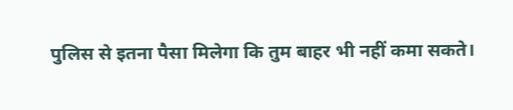पुलिस से इतना पैसा मिलेगा कि तुम बाहर भी नहीं कमा सकते।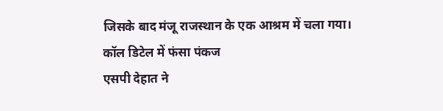जिसके बाद मंजू राजस्थान के एक आश्रम में चला गया।
कॉल डिटेल में फंसा पंकज
एसपी देहात ने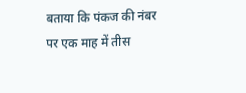बताया कि पंकज की नंबर पर एक माह में तीस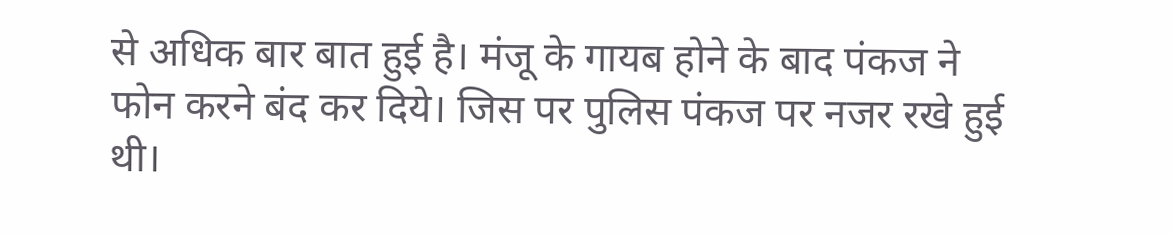से अधिक बार बात हुई है। मंजू के गायब होने के बाद पंकज ने फोन करने बंद कर दिये। जिस पर पुलिस पंकज पर नजर रखे हुई थी।